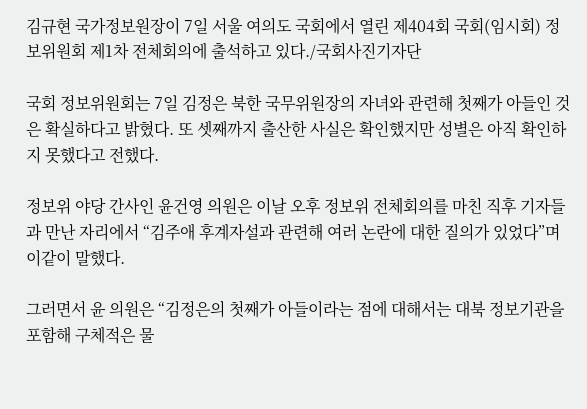김규현 국가정보원장이 7일 서울 여의도 국회에서 열린 제404회 국회(임시회) 정보위원회 제1차 전체회의에 출석하고 있다./국회사진기자단

국회 정보위원회는 7일 김정은 북한 국무위원장의 자녀와 관련해 첫째가 아들인 것은 확실하다고 밝혔다. 또 셋째까지 출산한 사실은 확인했지만 성별은 아직 확인하지 못했다고 전했다.

정보위 야당 간사인 윤건영 의원은 이날 오후 정보위 전체회의를 마친 직후 기자들과 만난 자리에서 “김주애 후계자설과 관련해 여러 논란에 대한 질의가 있었다”며 이같이 말했다.

그러면서 윤 의원은 “김정은의 첫째가 아들이라는 점에 대해서는 대북 정보기관을 포함해 구체적은 물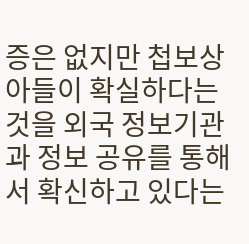증은 없지만 첩보상 아들이 확실하다는 것을 외국 정보기관과 정보 공유를 통해서 확신하고 있다는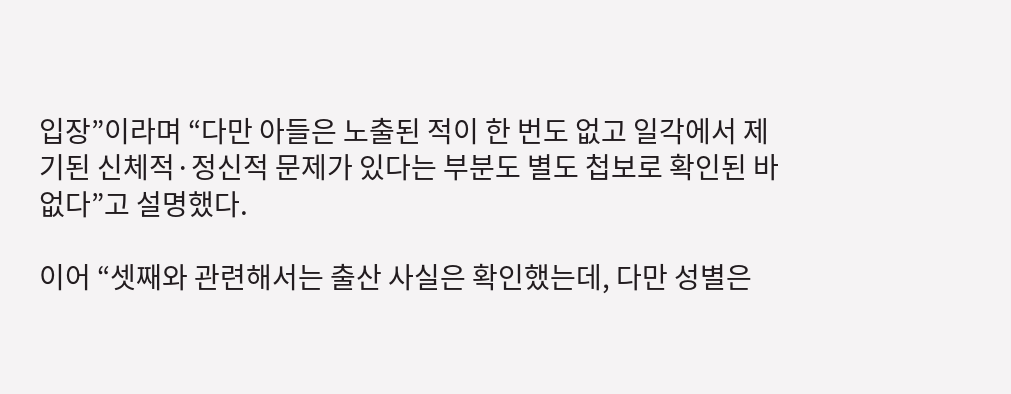입장”이라며 “다만 아들은 노출된 적이 한 번도 없고 일각에서 제기된 신체적·정신적 문제가 있다는 부분도 별도 첩보로 확인된 바 없다”고 설명했다.

이어 “셋째와 관련해서는 출산 사실은 확인했는데, 다만 성별은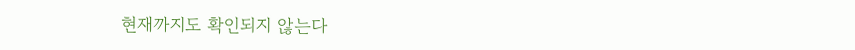현재까지도 확인되지 않는다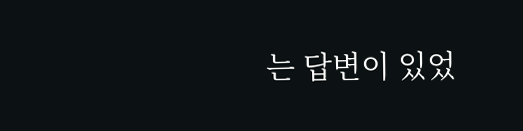는 답변이 있었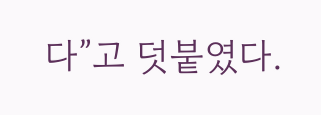다”고 덧붙였다.